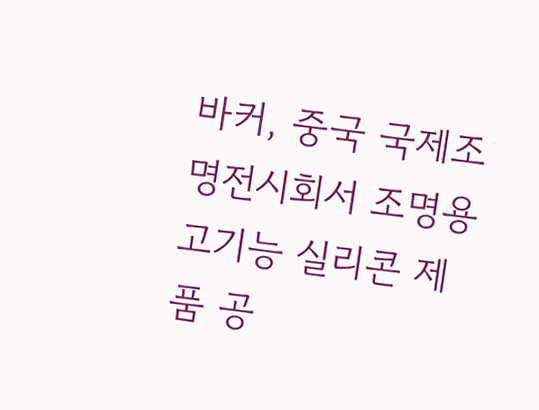바커, 중국 국제조명전시회서 조명용 고기능 실리콘 제품 공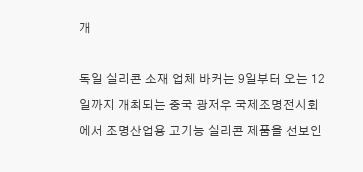개

독일 실리콘 소재 업체 바커는 9일부터 오는 12일까지 개최되는 중국 광저우 국제조명전시회에서 조명산업용 고기능 실리콘 제품을 선보인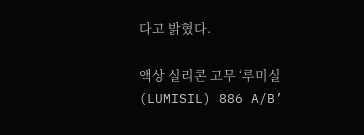다고 밝혔다.

액상 실리콘 고무 ‘루미실(LUMISIL) 886 A/B’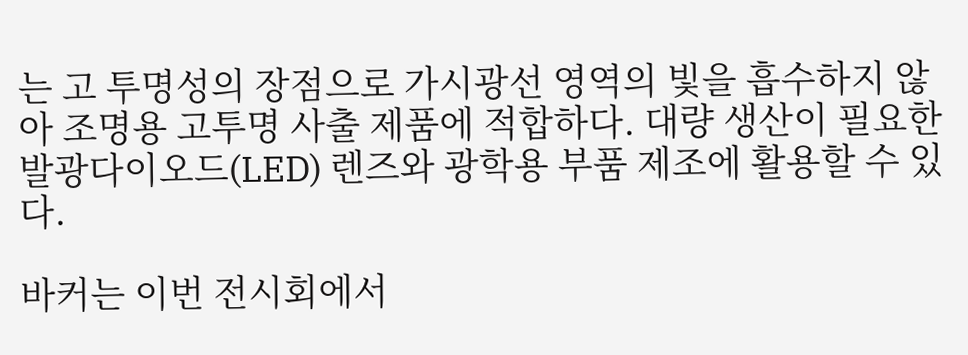는 고 투명성의 장점으로 가시광선 영역의 빛을 흡수하지 않아 조명용 고투명 사출 제품에 적합하다. 대량 생산이 필요한 발광다이오드(LED) 렌즈와 광학용 부품 제조에 활용할 수 있다.

바커는 이번 전시회에서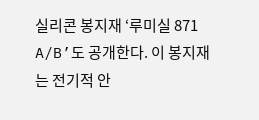실리콘 봉지재 ‘루미실 871 A/B’도 공개한다. 이 봉지재는 전기적 안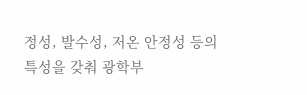정성, 발수성, 저온 안정성 등의 특성을 갖춰 광학부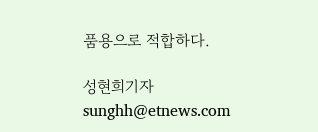품용으로 적합하다.

성현희기자 sunghh@etnews.com